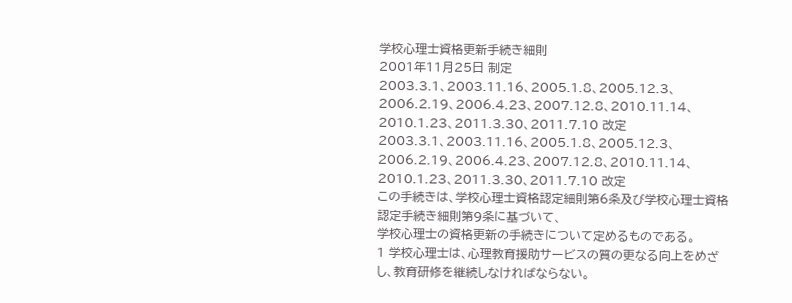学校心理士資格更新手続き細則
2001年11月25日 制定
2003.3.1、2003.11.16、2005.1.8、2005.12.3、2006.2.19、2006.4.23、2007.12.8、2010.11.14、2010.1.23、2011.3.30、2011.7.10 改定
2003.3.1、2003.11.16、2005.1.8、2005.12.3、2006.2.19、2006.4.23、2007.12.8、2010.11.14、2010.1.23、2011.3.30、2011.7.10 改定
この手続きは、学校心理士資格認定細則第6条及び学校心理士資格認定手続き細則第9条に基づいて、
学校心理士の資格更新の手続きについて定めるものである。
1 学校心理士は、心理教育援助サービスの質の更なる向上をめざし、教育研修を継続しなければならない。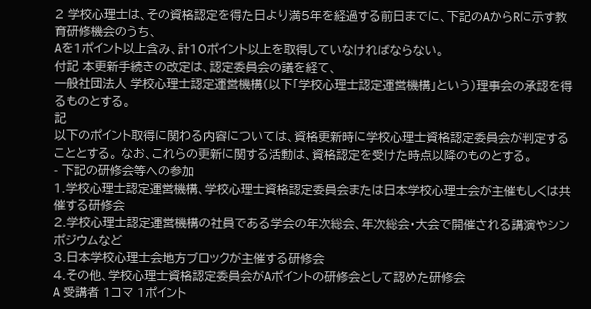2 学校心理士は、その資格認定を得た日より満5年を経過する前日までに、下記のAからRに示す教育研修機会のうち、
Aを1ポイント以上含み、計10ポイント以上を取得していなければならない。
付記 本更新手続きの改定は、認定委員会の議を経て、
一般社団法人 学校心理士認定運営機構(以下「学校心理士認定運営機構」という)理事会の承認を得るものとする。
記
以下のポイント取得に関わる内容については、資格更新時に学校心理士資格認定委員会が判定することとする。 なお、これらの更新に関する活動は、資格認定を受けた時点以降のものとする。
- 下記の研修会等への参加
1.学校心理士認定運営機構、学校心理士資格認定委員会または日本学校心理士会が主催もしくは共催する研修会
2.学校心理士認定運営機構の社員である学会の年次総会、年次総会・大会で開催される講演やシンポジウムなど
3.日本学校心理士会地方ブロックが主催する研修会
4.その他、学校心理士資格認定委員会がAポイントの研修会として認めた研修会
A 受講者 1コマ 1ポイント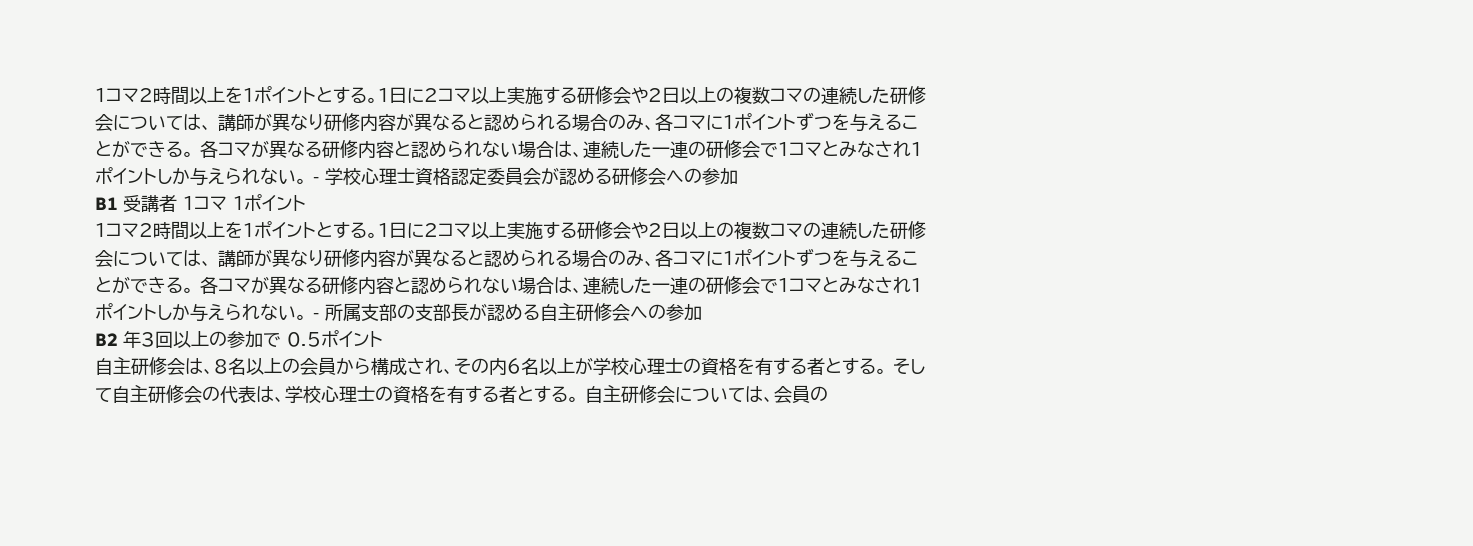1コマ2時間以上を1ポイントとする。1日に2コマ以上実施する研修会や2日以上の複数コマの連続した研修会については、 講師が異なり研修内容が異なると認められる場合のみ、各コマに1ポイントずつを与えることができる。 各コマが異なる研修内容と認められない場合は、連続した一連の研修会で1コマとみなされ1ポイントしか与えられない。 - 学校心理士資格認定委員会が認める研修会への参加
B1 受講者 1コマ 1ポイント
1コマ2時間以上を1ポイントとする。1日に2コマ以上実施する研修会や2日以上の複数コマの連続した研修会については、 講師が異なり研修内容が異なると認められる場合のみ、各コマに1ポイントずつを与えることができる。 各コマが異なる研修内容と認められない場合は、連続した一連の研修会で1コマとみなされ1ポイントしか与えられない。 - 所属支部の支部長が認める自主研修会への参加
B2 年3回以上の参加で 0.5ポイント
自主研修会は、8名以上の会員から構成され、その内6名以上が学校心理士の資格を有する者とする。 そして自主研修会の代表は、学校心理士の資格を有する者とする。 自主研修会については、会員の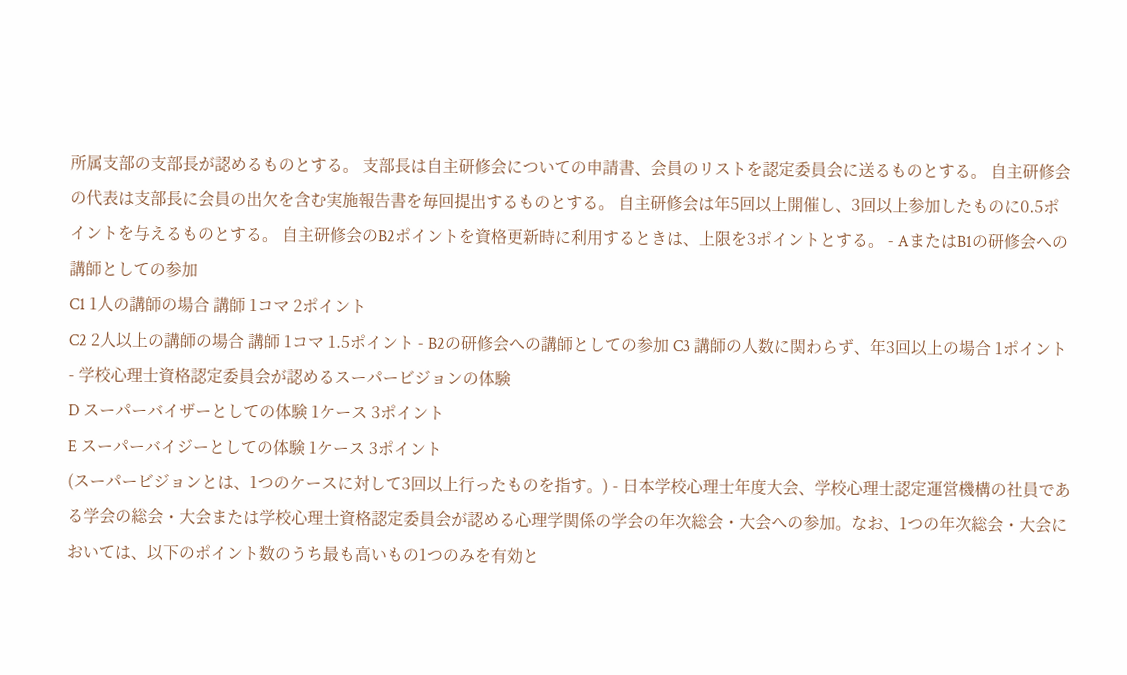所属支部の支部長が認めるものとする。 支部長は自主研修会についての申請書、会員のリストを認定委員会に送るものとする。 自主研修会の代表は支部長に会員の出欠を含む実施報告書を毎回提出するものとする。 自主研修会は年5回以上開催し、3回以上参加したものに0.5ポイントを与えるものとする。 自主研修会のB2ポイントを資格更新時に利用するときは、上限を3ポイントとする。 - AまたはB1の研修会への講師としての参加
C1 1人の講師の場合 講師 1コマ 2ポイント
C2 2人以上の講師の場合 講師 1コマ 1.5ポイント - B2の研修会への講師としての参加 C3 講師の人数に関わらず、年3回以上の場合 1ポイント
- 学校心理士資格認定委員会が認めるスーパービジョンの体験
D スーパーバイザーとしての体験 1ケース 3ポイント
E スーパーバイジーとしての体験 1ケース 3ポイント
(スーパービジョンとは、1つのケースに対して3回以上行ったものを指す。) - 日本学校心理士年度大会、学校心理士認定運営機構の社員である学会の総会・大会または学校心理士資格認定委員会が認める心理学関係の学会の年次総会・大会への参加。なお、1つの年次総会・大会においては、以下のポイント数のうち最も高いもの1つのみを有効と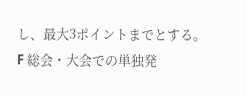し、最大3ポイントまでとする。
F 総会・大会での単独発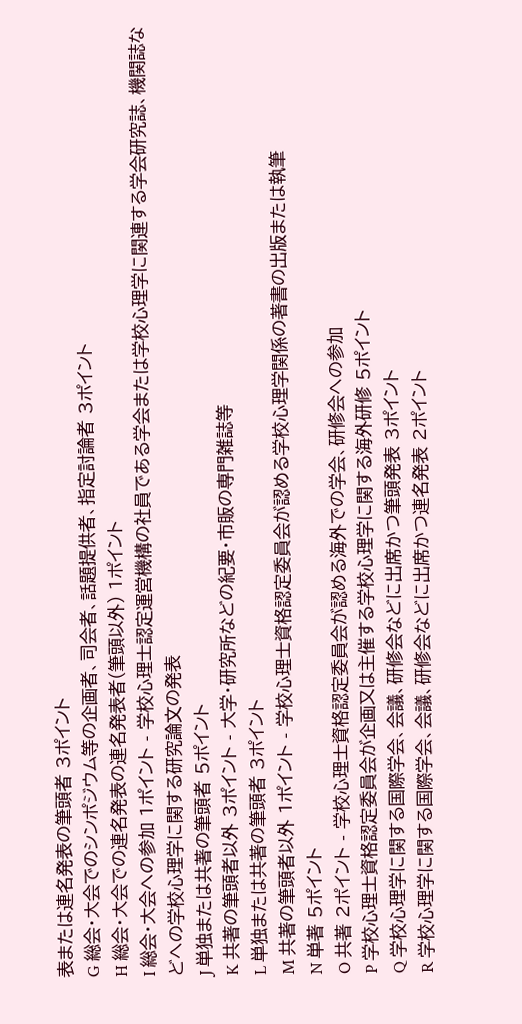表または連名発表の筆頭者 3ポイント
G 総会・大会でのシンポジウム等の企画者、司会者、話題提供者、指定討論者 3ポイント
H 総会・大会での連名発表の連名発表者(筆頭以外) 1ポイント
I 総会・大会への参加 1ポイント - 学校心理士認定運営機構の社員である学会または学校心理学に関連する学会研究誌、機関誌などへの学校心理学に関する研究論文の発表
J 単独または共著の筆頭者 5ポイント
K 共著の筆頭者以外 3ポイント - 大学・研究所などの紀要・市販の専門雑誌等
L 単独または共著の筆頭者 3ポイント
M 共著の筆頭者以外 1ポイント - 学校心理士資格認定委員会が認める学校心理学関係の著書の出版または執筆
N 単著 5ポイント
O 共著 2ポイント - 学校心理士資格認定委員会が認める海外での学会、研修会への参加
P 学校心理士資格認定委員会が企画又は主催する学校心理学に関する海外研修 5ポイント
Q 学校心理学に関する国際学会、会議、研修会などに出席かつ筆頭発表 3ポイント
R 学校心理学に関する国際学会、会議、研修会などに出席かつ連名発表 2ポイント